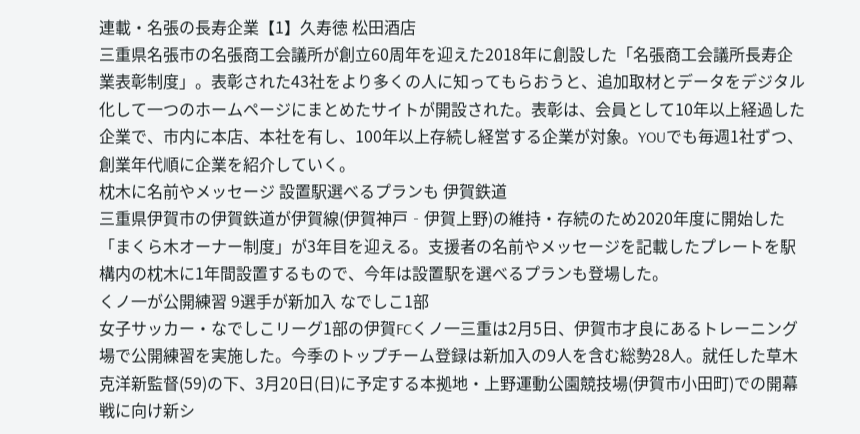連載・名張の長寿企業【1】久寿徳 松田酒店
三重県名張市の名張商工会議所が創立60周年を迎えた2018年に創設した「名張商工会議所長寿企業表彰制度」。表彰された43社をより多くの人に知ってもらおうと、追加取材とデータをデジタル化して一つのホームページにまとめたサイトが開設された。表彰は、会員として10年以上経過した企業で、市内に本店、本社を有し、100年以上存続し経営する企業が対象。YOUでも毎週1社ずつ、創業年代順に企業を紹介していく。
枕木に名前やメッセージ 設置駅選べるプランも 伊賀鉄道
三重県伊賀市の伊賀鉄道が伊賀線(伊賀神戸‐伊賀上野)の維持・存続のため2020年度に開始した「まくら木オーナー制度」が3年目を迎える。支援者の名前やメッセージを記載したプレートを駅構内の枕木に1年間設置するもので、今年は設置駅を選べるプランも登場した。
くノ一が公開練習 9選手が新加入 なでしこ1部
女子サッカー・なでしこリーグ1部の伊賀FCくノ一三重は2月5日、伊賀市才良にあるトレーニング場で公開練習を実施した。今季のトップチーム登録は新加入の9人を含む総勢28人。就任した草木克洋新監督(59)の下、3月20日(日)に予定する本拠地・上野運動公園競技場(伊賀市小田町)での開幕戦に向け新シ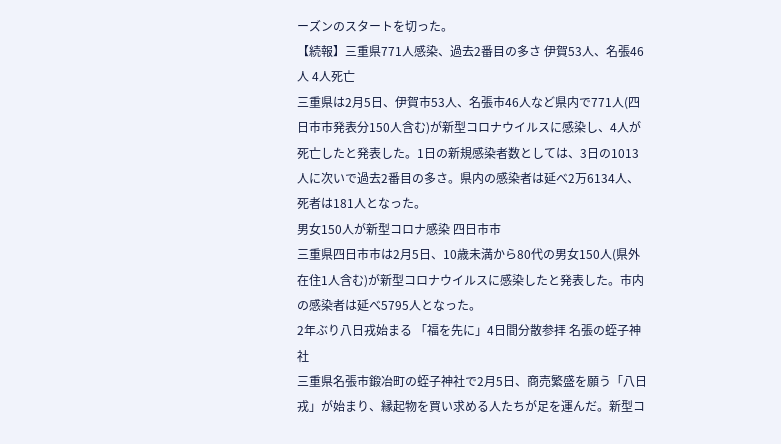ーズンのスタートを切った。
【続報】三重県771人感染、過去2番目の多さ 伊賀53人、名張46人 4人死亡
三重県は2月5日、伊賀市53人、名張市46人など県内で771人(四日市市発表分150人含む)が新型コロナウイルスに感染し、4人が死亡したと発表した。1日の新規感染者数としては、3日の1013人に次いで過去2番目の多さ。県内の感染者は延べ2万6134人、死者は181人となった。
男女150人が新型コロナ感染 四日市市
三重県四日市市は2月5日、10歳未満から80代の男女150人(県外在住1人含む)が新型コロナウイルスに感染したと発表した。市内の感染者は延べ5795人となった。
2年ぶり八日戎始まる 「福を先に」4日間分散参拝 名張の蛭子神社
三重県名張市鍛冶町の蛭子神社で2月5日、商売繁盛を願う「八日戎」が始まり、縁起物を買い求める人たちが足を運んだ。新型コ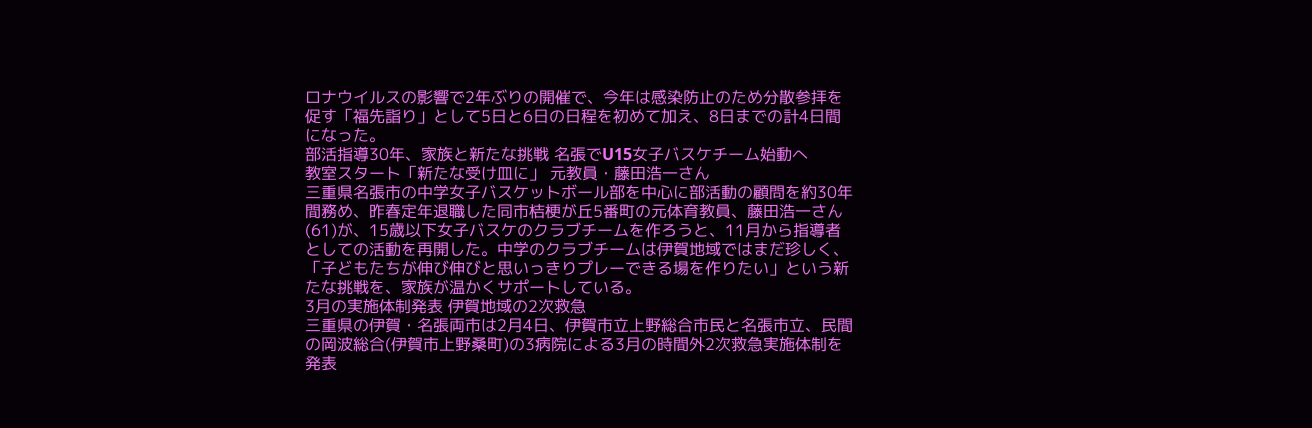ロナウイルスの影響で2年ぶりの開催で、今年は感染防止のため分散参拝を促す「福先詣り」として5日と6日の日程を初めて加え、8日までの計4日間になった。
部活指導30年、家族と新たな挑戦 名張でU15女子バスケチーム始動へ
教室スタート「新たな受け皿に」 元教員・藤田浩一さん
三重県名張市の中学女子バスケットボール部を中心に部活動の顧問を約30年間務め、昨春定年退職した同市桔梗が丘5番町の元体育教員、藤田浩一さん(61)が、15歳以下女子バスケのクラブチームを作ろうと、11月から指導者としての活動を再開した。中学のクラブチームは伊賀地域ではまだ珍しく、「子どもたちが伸び伸びと思いっきりプレーできる場を作りたい」という新たな挑戦を、家族が温かくサポートしている。
3月の実施体制発表 伊賀地域の2次救急
三重県の伊賀・名張両市は2月4日、伊賀市立上野総合市民と名張市立、民間の岡波総合(伊賀市上野桑町)の3病院による3月の時間外2次救急実施体制を発表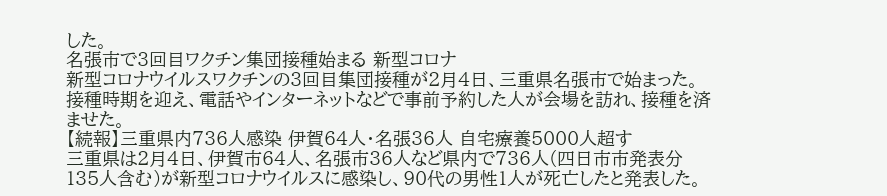した。
名張市で3回目ワクチン集団接種始まる 新型コロナ
新型コロナウイルスワクチンの3回目集団接種が2月4日、三重県名張市で始まった。接種時期を迎え、電話やインターネットなどで事前予約した人が会場を訪れ、接種を済ませた。
【続報】三重県内736人感染 伊賀64人・名張36人 自宅療養5000人超す
三重県は2月4日、伊賀市64人、名張市36人など県内で736人(四日市市発表分135人含む)が新型コロナウイルスに感染し、90代の男性1人が死亡したと発表した。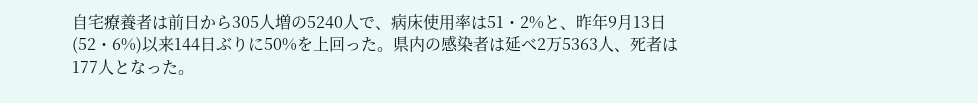自宅療養者は前日から305人増の5240人で、病床使用率は51・2%と、昨年9月13日(52・6%)以来144日ぶりに50%を上回った。県内の感染者は延べ2万5363人、死者は177人となった。